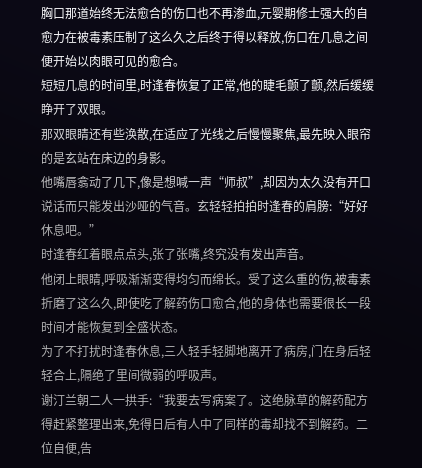胸口那道始终无法愈合的伤口也不再渗血,元婴期修士强大的自愈力在被毒素压制了这么久之后终于得以释放,伤口在几息之间便开始以肉眼可见的愈合。
短短几息的时间里,时逢春恢复了正常,他的睫毛颤了颤,然后缓缓睁开了双眼。
那双眼睛还有些涣散,在适应了光线之后慢慢聚焦,最先映入眼帘的是玄站在床边的身影。
他嘴唇翕动了几下,像是想喊一声“师叔”,却因为太久没有开口说话而只能发出沙哑的气音。玄轻轻拍拍时逢春的肩膀:“好好休息吧。”
时逢春红着眼点点头,张了张嘴,终究没有发出声音。
他闭上眼睛,呼吸渐渐变得均匀而绵长。受了这么重的伤,被毒素折磨了这么久,即使吃了解药伤口愈合,他的身体也需要很长一段时间才能恢复到全盛状态。
为了不打扰时逢春休息,三人轻手轻脚地离开了病房,门在身后轻轻合上,隔绝了里间微弱的呼吸声。
谢汀兰朝二人一拱手:“我要去写病案了。这绝脉草的解药配方得赶紧整理出来,免得日后有人中了同样的毒却找不到解药。二位自便,告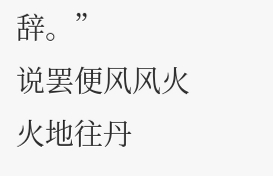辞。”
说罢便风风火火地往丹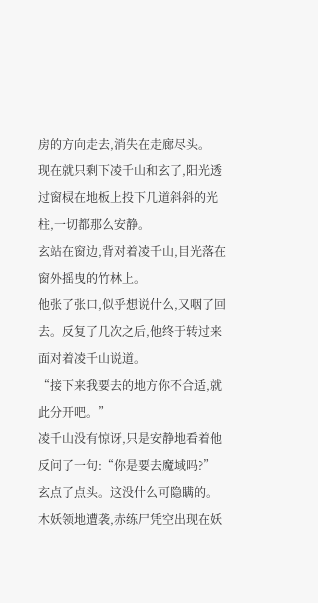房的方向走去,消失在走廊尽头。
现在就只剩下凌千山和玄了,阳光透过窗棂在地板上投下几道斜斜的光柱,一切都那么安静。
玄站在窗边,背对着凌千山,目光落在窗外摇曳的竹林上。
他张了张口,似乎想说什么,又咽了回去。反复了几次之后,他终于转过来面对着凌千山说道。
“接下来我要去的地方你不合适,就此分开吧。”
凌千山没有惊讶,只是安静地看着他反问了一句:“你是要去魔域吗?”
玄点了点头。这没什么可隐瞒的。木妖领地遭袭,赤练尸凭空出现在妖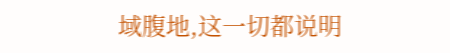域腹地,这一切都说明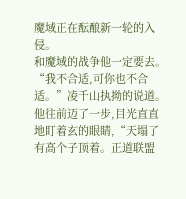魔域正在酝酿新一轮的入侵。
和魔域的战争他一定要去。
“我不合适,可你也不合适。”凌千山执拗的说道。
他往前迈了一步,目光直直地盯着玄的眼睛,“天塌了有高个子顶着。正道联盟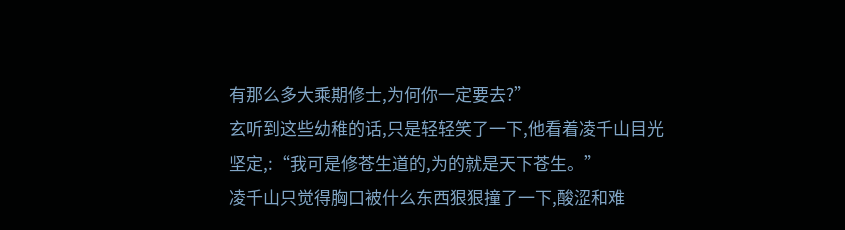有那么多大乘期修士,为何你一定要去?”
玄听到这些幼稚的话,只是轻轻笑了一下,他看着凌千山目光坚定,:“我可是修苍生道的,为的就是天下苍生。”
凌千山只觉得胸口被什么东西狠狠撞了一下,酸涩和难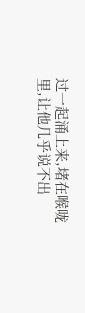过一起涌上来,堵在喉咙里,让他几乎说不出